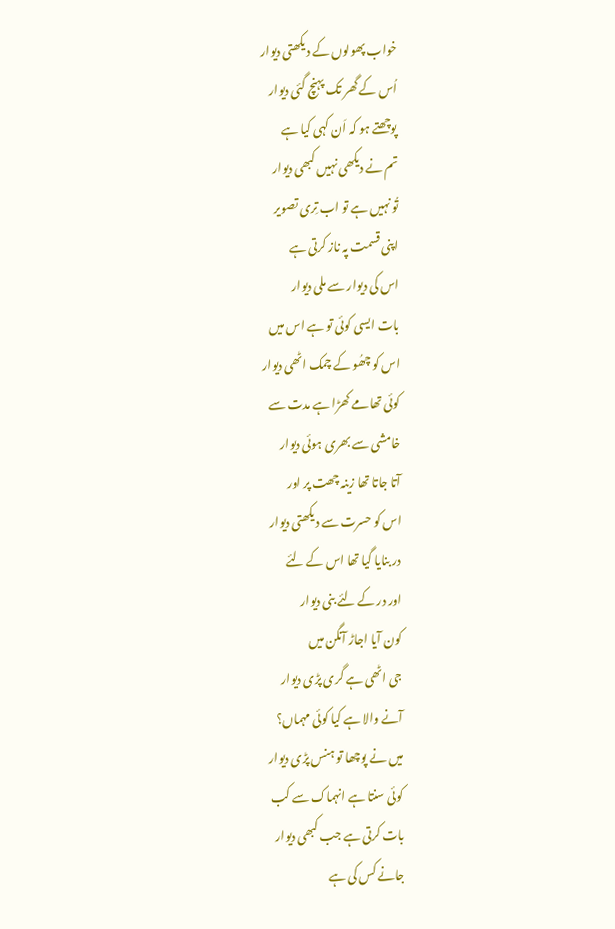خواب پھولوں کے دیکھتی دیوار
اُس کے گھر تک پہنچ گئی دیوار
پوچھتے ہو کہ اَن کہی کیا ہے
تم نے دیکھی نہیں کبھی دیوار
تُو نہیں ہے تو اب تِری تصویر
اپنی قسمت پہ ناز کرتی ہے
اس کی دیوار سے ملی دیوار
بات ایسی کوئی تو ہے اس میں
اس کو چھُو کے چمک اٹھی دیوار
کوئی تھامے کھڑا ہے مدت سے
خامشی سے بھری ہوئی دیوار
آتا جاتا تھا زینہ چھت پر اور
اس کو حسرت سے دیکھتی دیوار
در بنایا گیا تھا اس کے لئے
اور در کے لئے بنی دیوار
کون آیا اجاڑ آنگن میں
جی اٹھی ہے گری پڑی دیوار
آنے والا ہے کیا کوئی مہماں؟
میں نے پوچھا تو ہنس پڑی دیوار
کوئی سنتا ہے انہماک سے کب
بات کرتی ہے جب کبھی دیوار
جانے کس کی ہے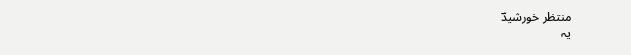منتظر خورشیدؔ
یہ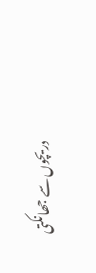دریچوں سے جھانکتی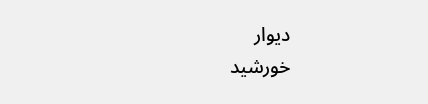دیوار
خورشید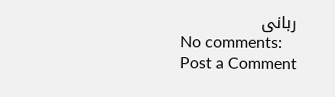ربانی
No comments:
Post a Comment